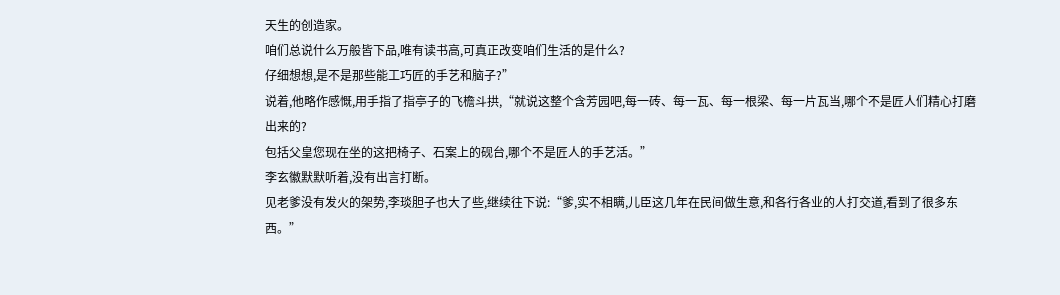天生的创造家。
咱们总说什么万般皆下品,唯有读书高,可真正改变咱们生活的是什么?
仔细想想,是不是那些能工巧匠的手艺和脑子?”
说着,他略作感慨,用手指了指亭子的飞檐斗拱,“就说这整个含芳园吧,每一砖、每一瓦、每一根梁、每一片瓦当,哪个不是匠人们精心打磨出来的?
包括父皇您现在坐的这把椅子、石案上的砚台,哪个不是匠人的手艺活。”
李玄徽默默听着,没有出言打断。
见老爹没有发火的架势,李琰胆子也大了些,继续往下说:“爹,实不相瞒,儿臣这几年在民间做生意,和各行各业的人打交道,看到了很多东西。”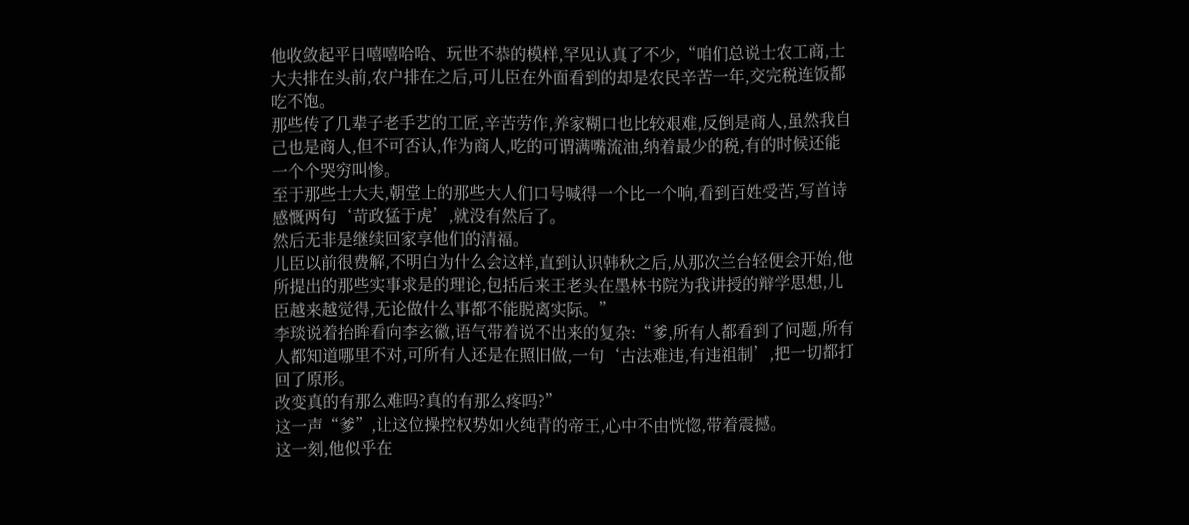他收敛起平日嘻嘻哈哈、玩世不恭的模样,罕见认真了不少,“咱们总说士农工商,士大夫排在头前,农户排在之后,可儿臣在外面看到的却是农民辛苦一年,交完税连饭都吃不饱。
那些传了几辈子老手艺的工匠,辛苦劳作,养家糊口也比较艰难,反倒是商人,虽然我自己也是商人,但不可否认,作为商人,吃的可谓满嘴流油,纳着最少的税,有的时候还能一个个哭穷叫惨。
至于那些士大夫,朝堂上的那些大人们口号喊得一个比一个响,看到百姓受苦,写首诗感慨两句‘苛政猛于虎’,就没有然后了。
然后无非是继续回家享他们的清福。
儿臣以前很费解,不明白为什么会这样,直到认识韩秋之后,从那次兰台轻便会开始,他所提出的那些实事求是的理论,包括后来王老头在墨林书院为我讲授的辩学思想,儿臣越来越觉得,无论做什么事都不能脱离实际。”
李琰说着抬眸看向李玄徽,语气带着说不出来的复杂:“爹,所有人都看到了问题,所有人都知道哪里不对,可所有人还是在照旧做,一句‘古法难违,有违祖制’,把一切都打回了原形。
改变真的有那么难吗?真的有那么疼吗?”
这一声“爹”,让这位操控权势如火纯青的帝王,心中不由恍惚,带着震撼。
这一刻,他似乎在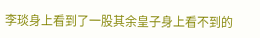李琰身上看到了一股其余皇子身上看不到的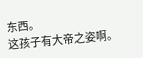东西。
这孩子有大帝之姿啊。